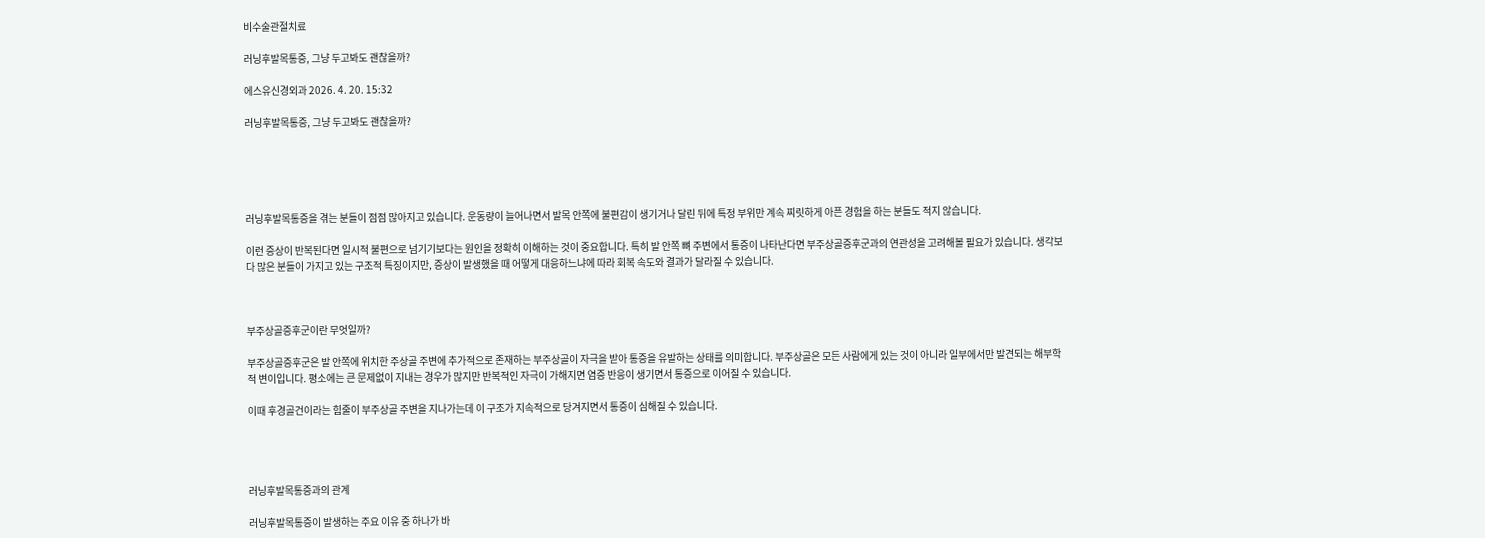비수술관절치료

러닝후발목통증, 그냥 두고봐도 괜찮을까?

에스유신경외과 2026. 4. 20. 15:32

러닝후발목통증, 그냥 두고봐도 괜찮을까?





러닝후발목통증을 겪는 분들이 점점 많아지고 있습니다. 운동량이 늘어나면서 발목 안쪽에 불편감이 생기거나 달린 뒤에 특정 부위만 계속 찌릿하게 아픈 경험을 하는 분들도 적지 않습니다.

이런 증상이 반복된다면 일시적 불편으로 넘기기보다는 원인을 정확히 이해하는 것이 중요합니다. 특히 발 안쪽 뼈 주변에서 통증이 나타난다면 부주상골증후군과의 연관성을 고려해볼 필요가 있습니다. 생각보다 많은 분들이 가지고 있는 구조적 특징이지만, 증상이 발생했을 때 어떻게 대응하느냐에 따라 회복 속도와 결과가 달라질 수 있습니다.



부주상골증후군이란 무엇일까?

부주상골증후군은 발 안쪽에 위치한 주상골 주변에 추가적으로 존재하는 부주상골이 자극을 받아 통증을 유발하는 상태를 의미합니다. 부주상골은 모든 사람에게 있는 것이 아니라 일부에서만 발견되는 해부학적 변이입니다. 평소에는 큰 문제없이 지내는 경우가 많지만 반복적인 자극이 가해지면 염증 반응이 생기면서 통증으로 이어질 수 있습니다.

이때 후경골건이라는 힘줄이 부주상골 주변을 지나가는데 이 구조가 지속적으로 당겨지면서 통증이 심해질 수 있습니다.




러닝후발목통증과의 관계

러닝후발목통증이 발생하는 주요 이유 중 하나가 바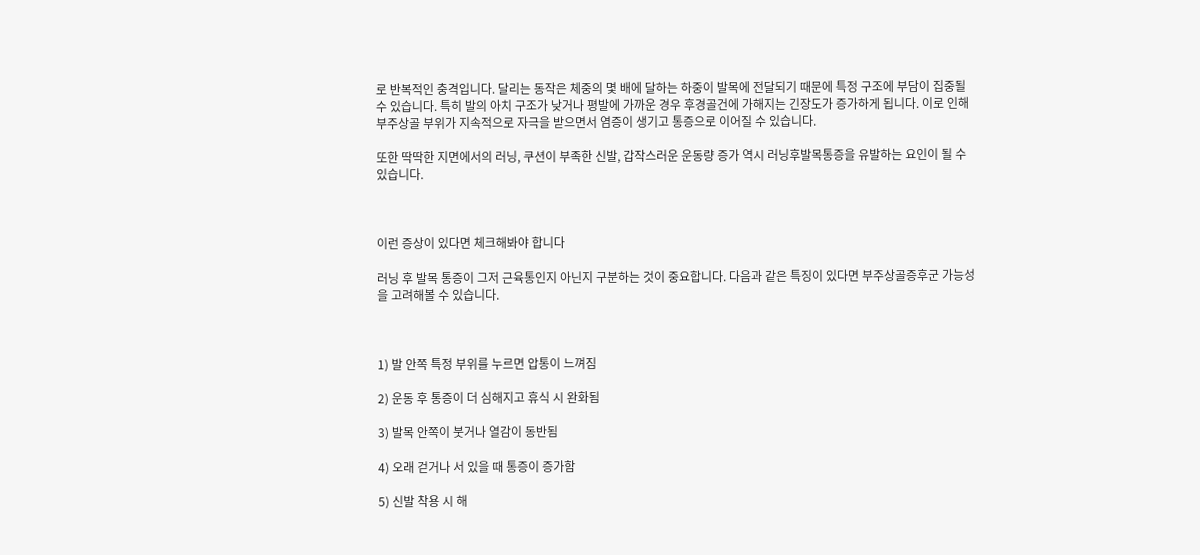로 반복적인 충격입니다. 달리는 동작은 체중의 몇 배에 달하는 하중이 발목에 전달되기 때문에 특정 구조에 부담이 집중될 수 있습니다. 특히 발의 아치 구조가 낮거나 평발에 가까운 경우 후경골건에 가해지는 긴장도가 증가하게 됩니다. 이로 인해 부주상골 부위가 지속적으로 자극을 받으면서 염증이 생기고 통증으로 이어질 수 있습니다.

또한 딱딱한 지면에서의 러닝, 쿠션이 부족한 신발, 갑작스러운 운동량 증가 역시 러닝후발목통증을 유발하는 요인이 될 수 있습니다.



이런 증상이 있다면 체크해봐야 합니다

러닝 후 발목 통증이 그저 근육통인지 아닌지 구분하는 것이 중요합니다. 다음과 같은 특징이 있다면 부주상골증후군 가능성을 고려해볼 수 있습니다.



1) 발 안쪽 특정 부위를 누르면 압통이 느껴짐

2) 운동 후 통증이 더 심해지고 휴식 시 완화됨

3) 발목 안쪽이 붓거나 열감이 동반됨

4) 오래 걷거나 서 있을 때 통증이 증가함

5) 신발 착용 시 해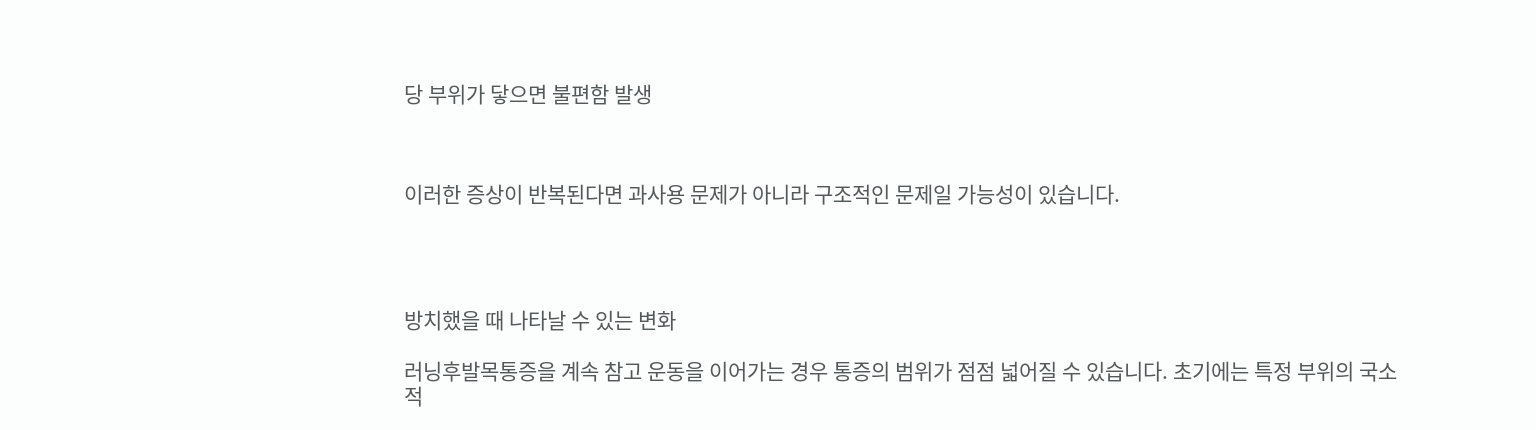당 부위가 닿으면 불편함 발생



이러한 증상이 반복된다면 과사용 문제가 아니라 구조적인 문제일 가능성이 있습니다.




방치했을 때 나타날 수 있는 변화

러닝후발목통증을 계속 참고 운동을 이어가는 경우 통증의 범위가 점점 넓어질 수 있습니다. 초기에는 특정 부위의 국소적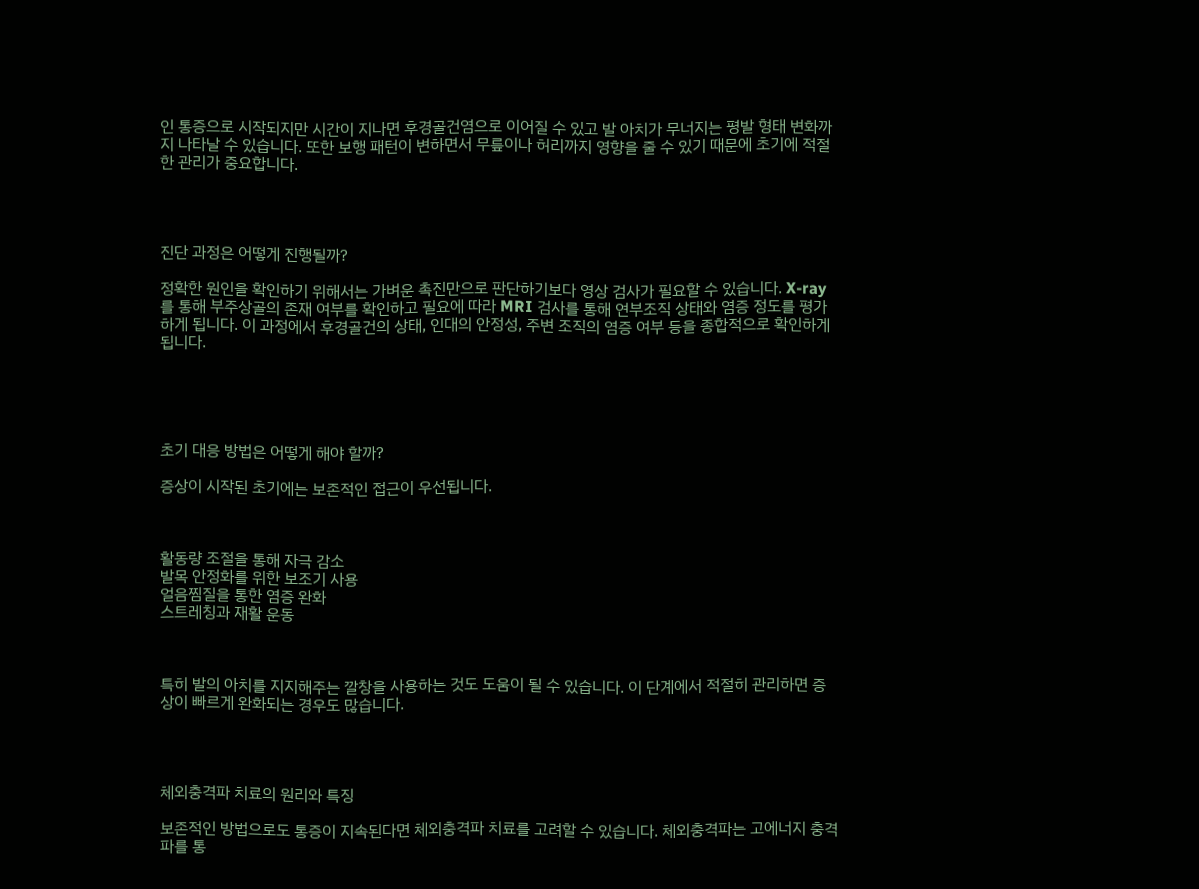인 통증으로 시작되지만 시간이 지나면 후경골건염으로 이어질 수 있고 발 아치가 무너지는 평발 형태 변화까지 나타날 수 있습니다. 또한 보행 패턴이 변하면서 무릎이나 허리까지 영향을 줄 수 있기 때문에 초기에 적절한 관리가 중요합니다.




진단 과정은 어떻게 진행될까?

정확한 원인을 확인하기 위해서는 가벼운 촉진만으로 판단하기보다 영상 검사가 필요할 수 있습니다. X-ray를 통해 부주상골의 존재 여부를 확인하고 필요에 따라 MRI 검사를 통해 연부조직 상태와 염증 정도를 평가하게 됩니다. 이 과정에서 후경골건의 상태, 인대의 안정성, 주변 조직의 염증 여부 등을 종합적으로 확인하게 됩니다.





초기 대응 방법은 어떻게 해야 할까?

증상이 시작된 초기에는 보존적인 접근이 우선됩니다.



활동량 조절을 통해 자극 감소
발목 안정화를 위한 보조기 사용
얼음찜질을 통한 염증 완화
스트레칭과 재활 운동



특히 발의 아치를 지지해주는 깔창을 사용하는 것도 도움이 될 수 있습니다. 이 단계에서 적절히 관리하면 증상이 빠르게 완화되는 경우도 많습니다.




체외충격파 치료의 원리와 특징

보존적인 방법으로도 통증이 지속된다면 체외충격파 치료를 고려할 수 있습니다. 체외충격파는 고에너지 충격파를 통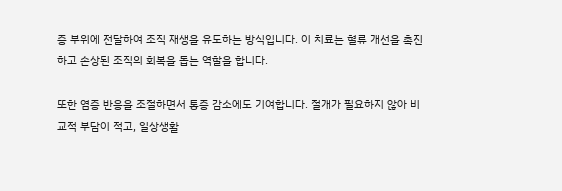증 부위에 전달하여 조직 재생을 유도하는 방식입니다. 이 치료는 혈류 개선을 촉진하고 손상된 조직의 회복을 돕는 역할을 합니다.

또한 염증 반응을 조절하면서 통증 감소에도 기여합니다. 절개가 필요하지 않아 비교적 부담이 적고, 일상생활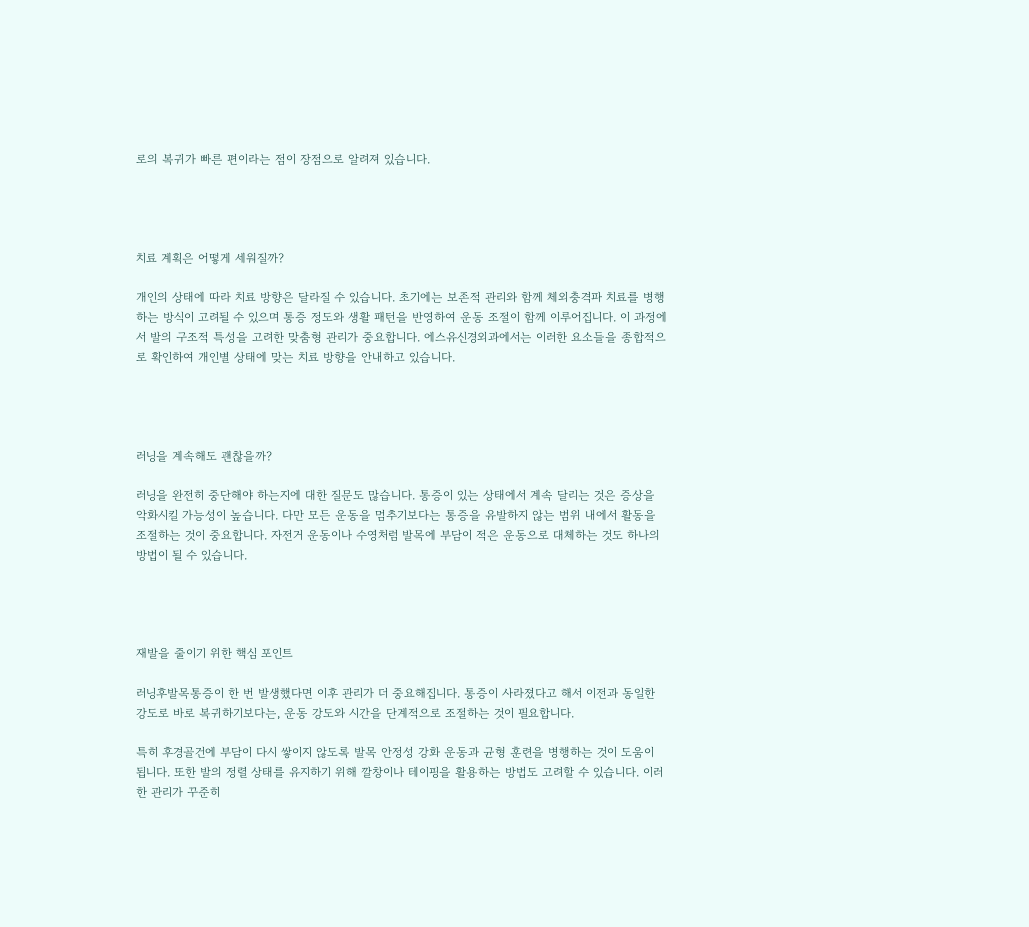로의 복귀가 빠른 편이라는 점이 장점으로 알려져 있습니다.




치료 계획은 어떻게 세워질까?

개인의 상태에 따라 치료 방향은 달라질 수 있습니다. 초기에는 보존적 관리와 함께 체외충격파 치료를 병행하는 방식이 고려될 수 있으며 통증 정도와 생활 패턴을 반영하여 운동 조절이 함께 이루어집니다. 이 과정에서 발의 구조적 특성을 고려한 맞춤형 관리가 중요합니다. 에스유신경외과에서는 이러한 요소들을 종합적으로 확인하여 개인별 상태에 맞는 치료 방향을 안내하고 있습니다.




러닝을 계속해도 괜찮을까?

러닝을 완전히 중단해야 하는지에 대한 질문도 많습니다. 통증이 있는 상태에서 계속 달리는 것은 증상을 악화시킬 가능성이 높습니다. 다만 모든 운동을 멈추기보다는 통증을 유발하지 않는 범위 내에서 활동을 조절하는 것이 중요합니다. 자전거 운동이나 수영처럼 발목에 부담이 적은 운동으로 대체하는 것도 하나의 방법이 될 수 있습니다.




재발을 줄이기 위한 핵심 포인트

러닝후발목통증이 한 번 발생했다면 이후 관리가 더 중요해집니다. 통증이 사라졌다고 해서 이전과 동일한 강도로 바로 복귀하기보다는, 운동 강도와 시간을 단계적으로 조절하는 것이 필요합니다.

특히 후경골건에 부담이 다시 쌓이지 않도록 발목 안정성 강화 운동과 균형 훈련을 병행하는 것이 도움이 됩니다. 또한 발의 정렬 상태를 유지하기 위해 깔창이나 테이핑을 활용하는 방법도 고려할 수 있습니다. 이러한 관리가 꾸준히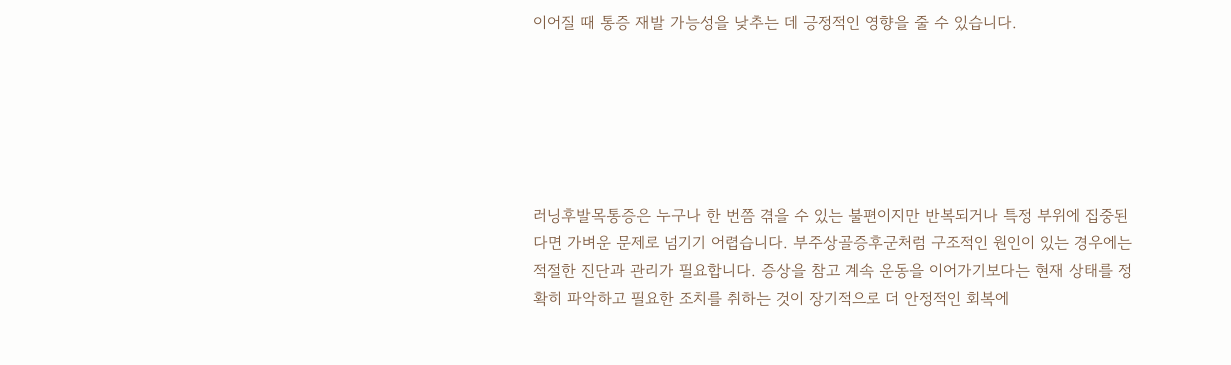이어질 때 통증 재발 가능성을 낮추는 데 긍정적인 영향을 줄 수 있습니다.






러닝후발목통증은 누구나 한 번쯤 겪을 수 있는 불편이지만 반복되거나 특정 부위에 집중된다면 가벼운 문제로 넘기기 어렵습니다. 부주상골증후군처럼 구조적인 원인이 있는 경우에는 적절한 진단과 관리가 필요합니다. 증상을 참고 계속 운동을 이어가기보다는 현재 상태를 정확히 파악하고 필요한 조치를 취하는 것이 장기적으로 더 안정적인 회복에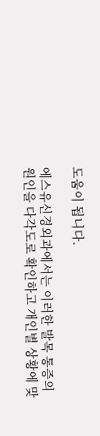도움이 됩니다.

에스유신경외과에서는 이러한 발목 통증의 원인을 다각도로 확인하고 개인별 상황에 맞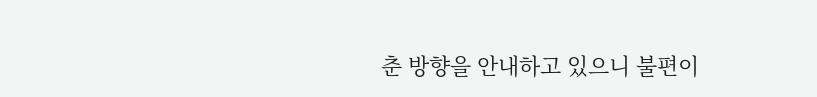춘 방향을 안내하고 있으니 불편이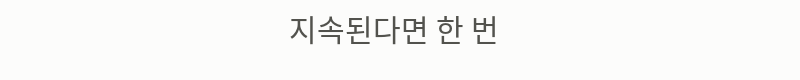지속된다면 한 번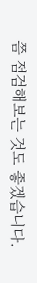쯤 점검해보는 것도 좋겠습니다.